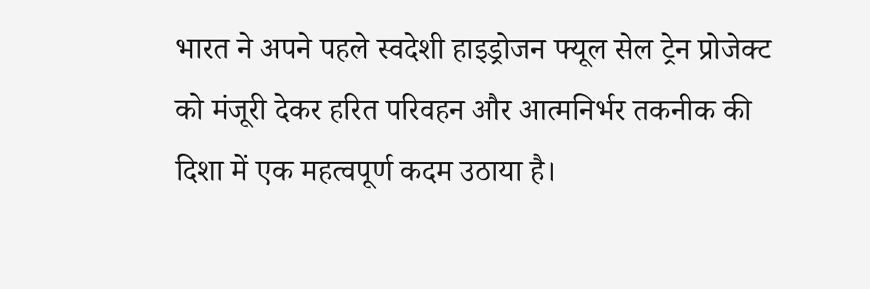भारत ने अपने पहले स्वदेशी हाइड्रोजन फ्यूल सेल ट्रेन प्रोजेक्ट को मंजूरी देकर हरित परिवहन और आत्मनिर्भर तकनीक की दिशा में एक महत्वपूर्ण कदम उठाया है।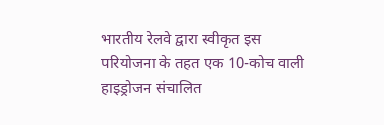भारतीय रेलवे द्वारा स्वीकृत इस परियोजना के तहत एक 10-कोच वाली हाइड्रोजन संचालित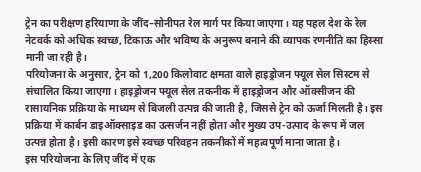ट्रेन का परीक्षण हरियाणा के जींद–सोनीपत रेल मार्ग पर किया जाएगा। यह पहल देश के रेल नेटवर्क को अधिक स्वच्छ, टिकाऊ और भविष्य के अनुरूप बनाने की व्यापक रणनीति का हिस्सा मानी जा रही है।
परियोजना के अनुसार, ट्रेन को 1,200 किलोवाट क्षमता वाले हाइड्रोजन फ्यूल सेल सिस्टम से संचालित किया जाएगा। हाइड्रोजन फ्यूल सेल तकनीक में हाइड्रोजन और ऑक्सीजन की रासायनिक प्रक्रिया के माध्यम से बिजली उत्पन्न की जाती है, जिससे ट्रेन को ऊर्जा मिलती है। इस प्रक्रिया में कार्बन डाइऑक्साइड का उत्सर्जन नहीं होता और मुख्य उप-उत्पाद के रूप में जल उत्पन्न होता है। इसी कारण इसे स्वच्छ परिवहन तकनीकों में महत्वपूर्ण माना जाता है।
इस परियोजना के लिए जींद में एक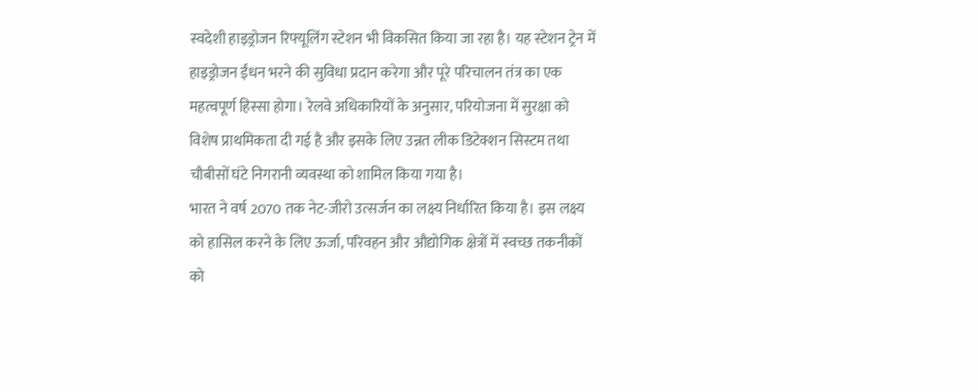स्वदेशी हाइड्रोजन रिफ्यूलिंग स्टेशन भी विकसित किया जा रहा है। यह स्टेशन ट्रेन में हाइड्रोजन ईंधन भरने की सुविधा प्रदान करेगा और पूरे परिचालन तंत्र का एक महत्वपूर्ण हिस्सा होगा। रेलवे अधिकारियों के अनुसार, परियोजना में सुरक्षा को विशेष प्राथमिकता दी गई है और इसके लिए उन्नत लीक डिटेक्शन सिस्टम तथा चौबीसों घंटे निगरानी व्यवस्था को शामिल किया गया है।
भारत ने वर्ष 2070 तक नेट-जीरो उत्सर्जन का लक्ष्य निर्धारित किया है। इस लक्ष्य को हासिल करने के लिए ऊर्जा, परिवहन और औद्योगिक क्षेत्रों में स्वच्छ तकनीकों को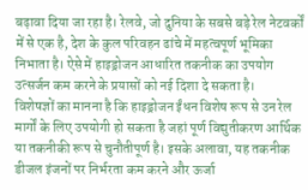बढ़ावा दिया जा रहा है। रेलवे, जो दुनिया के सबसे बड़े रेल नेटवर्कों में से एक है, देश के कुल परिवहन ढांचे में महत्वपूर्ण भूमिका निभाता है। ऐसे में हाइड्रोजन आधारित तकनीक का उपयोग उत्सर्जन कम करने के प्रयासों को नई दिशा दे सकता है।
विशेषज्ञों का मानना है कि हाइड्रोजन ईंधन विशेष रूप से उन रेल मार्गों के लिए उपयोगी हो सकता है जहां पूर्ण विद्युतीकरण आर्थिक या तकनीकी रूप से चुनौतीपूर्ण है। इसके अलावा, यह तकनीक डीजल इंजनों पर निर्भरता कम करने और ऊर्जा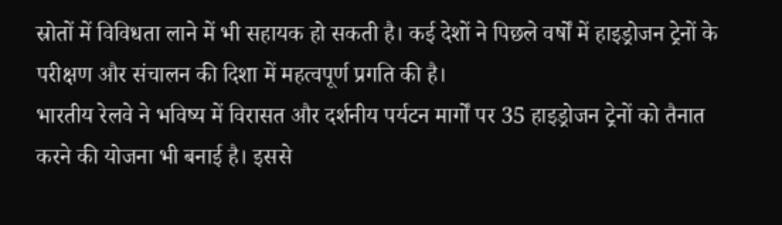स्रोतों में विविधता लाने में भी सहायक हो सकती है। कई देशों ने पिछले वर्षों में हाइड्रोजन ट्रेनों के परीक्षण और संचालन की दिशा में महत्वपूर्ण प्रगति की है।
भारतीय रेलवे ने भविष्य में विरासत और दर्शनीय पर्यटन मार्गों पर 35 हाइड्रोजन ट्रेनों को तैनात करने की योजना भी बनाई है। इससे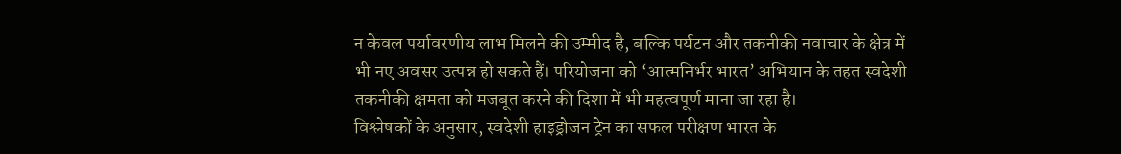न केवल पर्यावरणीय लाभ मिलने की उम्मीद है, बल्कि पर्यटन और तकनीकी नवाचार के क्षेत्र में भी नए अवसर उत्पन्न हो सकते हैं। परियोजना को ‘आत्मनिर्भर भारत’ अभियान के तहत स्वदेशी तकनीकी क्षमता को मजबूत करने की दिशा में भी महत्वपूर्ण माना जा रहा है।
विश्लेषकों के अनुसार, स्वदेशी हाइड्रोजन ट्रेन का सफल परीक्षण भारत के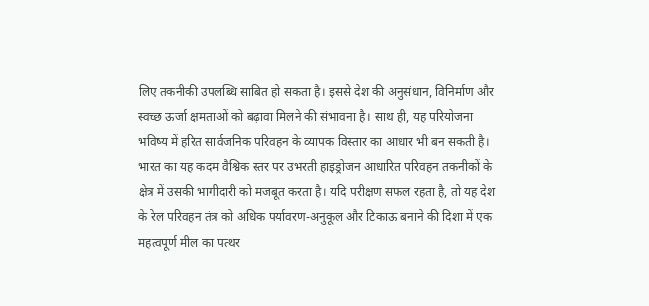लिए तकनीकी उपलब्धि साबित हो सकता है। इससे देश की अनुसंधान, विनिर्माण और स्वच्छ ऊर्जा क्षमताओं को बढ़ावा मिलने की संभावना है। साथ ही, यह परियोजना भविष्य में हरित सार्वजनिक परिवहन के व्यापक विस्तार का आधार भी बन सकती है।
भारत का यह कदम वैश्विक स्तर पर उभरती हाइड्रोजन आधारित परिवहन तकनीकों के क्षेत्र में उसकी भागीदारी को मजबूत करता है। यदि परीक्षण सफल रहता है, तो यह देश के रेल परिवहन तंत्र को अधिक पर्यावरण-अनुकूल और टिकाऊ बनाने की दिशा में एक महत्वपूर्ण मील का पत्थर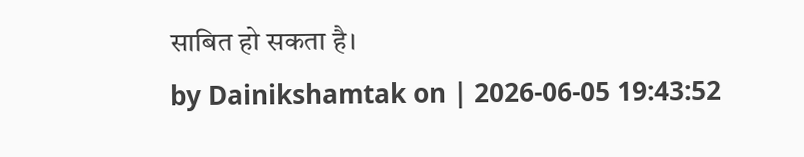साबित हो सकता है।
by Dainikshamtak on | 2026-06-05 19:43:52